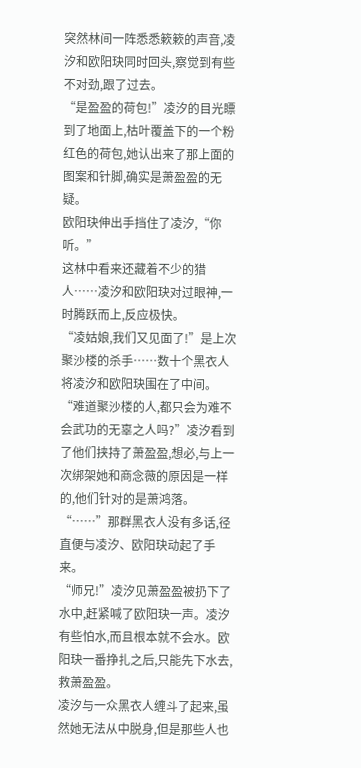突然林间一阵悉悉簌簌的声音,凌汐和欧阳玦同时回头,察觉到有些不对劲,跟了过去。
“是盈盈的荷包!”凌汐的目光瞟到了地面上,枯叶覆盖下的一个粉红色的荷包,她认出来了那上面的图案和针脚,确实是萧盈盈的无疑。
欧阳玦伸出手挡住了凌汐,“你听。”
这林中看来还藏着不少的猎人……凌汐和欧阳玦对过眼神,一时腾跃而上,反应极快。
“凌姑娘,我们又见面了!”是上次聚沙楼的杀手……数十个黑衣人将凌汐和欧阳玦围在了中间。
“难道聚沙楼的人,都只会为难不会武功的无辜之人吗?”凌汐看到了他们挟持了萧盈盈,想必,与上一次绑架她和商念薇的原因是一样的,他们针对的是萧鸿落。
“……”那群黑衣人没有多话,径直便与凌汐、欧阳玦动起了手来。
“师兄!”凌汐见萧盈盈被扔下了水中,赶紧喊了欧阳玦一声。凌汐有些怕水,而且根本就不会水。欧阳玦一番挣扎之后,只能先下水去,救萧盈盈。
凌汐与一众黑衣人缠斗了起来,虽然她无法从中脱身,但是那些人也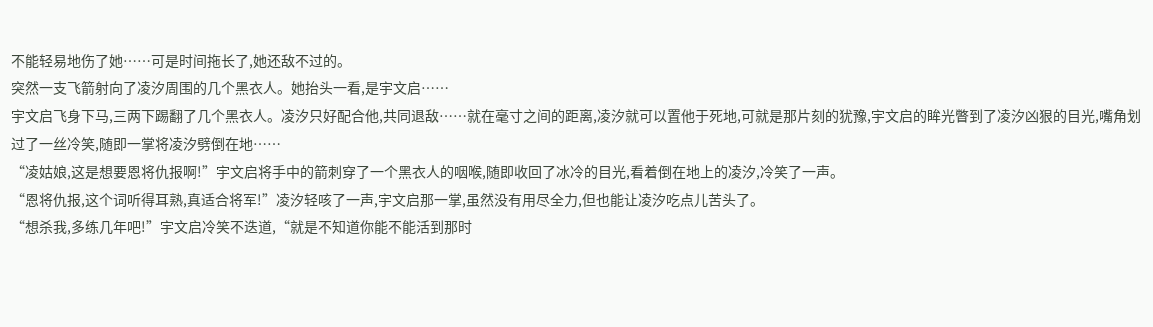不能轻易地伤了她……可是时间拖长了,她还敌不过的。
突然一支飞箭射向了凌汐周围的几个黑衣人。她抬头一看,是宇文启……
宇文启飞身下马,三两下踢翻了几个黑衣人。凌汐只好配合他,共同退敌……就在毫寸之间的距离,凌汐就可以置他于死地,可就是那片刻的犹豫,宇文启的眸光瞥到了凌汐凶狠的目光,嘴角划过了一丝冷笑,随即一掌将凌汐劈倒在地……
“凌姑娘,这是想要恩将仇报啊!”宇文启将手中的箭刺穿了一个黑衣人的咽喉,随即收回了冰冷的目光,看着倒在地上的凌汐,冷笑了一声。
“恩将仇报,这个词听得耳熟,真适合将军!”凌汐轻咳了一声,宇文启那一掌,虽然没有用尽全力,但也能让凌汐吃点儿苦头了。
“想杀我,多练几年吧!”宇文启冷笑不迭道,“就是不知道你能不能活到那时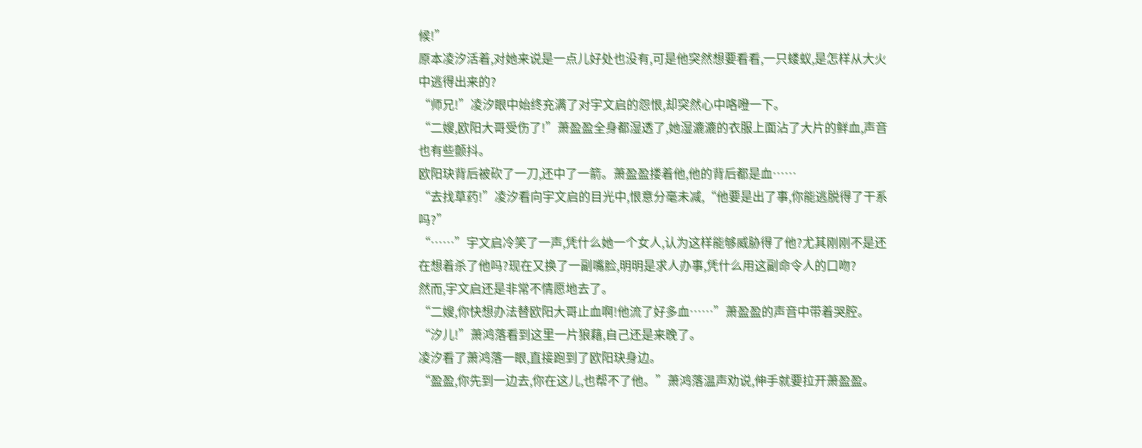候!”
原本凌汐活着,对她来说是一点儿好处也没有,可是他突然想要看看,一只蝼蚁,是怎样从大火中逃得出来的?
“师兄!”凌汐眼中始终充满了对宇文启的怨恨,却突然心中咯噔一下。
“二嫂,欧阳大哥受伤了!”萧盈盈全身都湿透了,她湿漉漉的衣服上面沾了大片的鲜血,声音也有些颤抖。
欧阳玦背后被砍了一刀,还中了一箭。萧盈盈搂着他,他的背后都是血……
“去找草药!”凌汐看向宇文启的目光中,恨意分毫未减,“他要是出了事,你能逃脱得了干系吗?”
“……”宇文启冷笑了一声,凭什么她一个女人,认为这样能够威胁得了他?尤其刚刚不是还在想着杀了他吗?现在又换了一副嘴脸,明明是求人办事,凭什么用这副命令人的口吻?
然而,宇文启还是非常不情愿地去了。
“二嫂,你快想办法替欧阳大哥止血啊!他流了好多血……”萧盈盈的声音中带着哭腔。
“汐儿!”萧鸿落看到这里一片狼藉,自己还是来晚了。
凌汐看了萧鸿落一眼,直接跑到了欧阳玦身边。
“盈盈,你先到一边去,你在这儿,也帮不了他。”萧鸿落温声劝说,伸手就要拉开萧盈盈。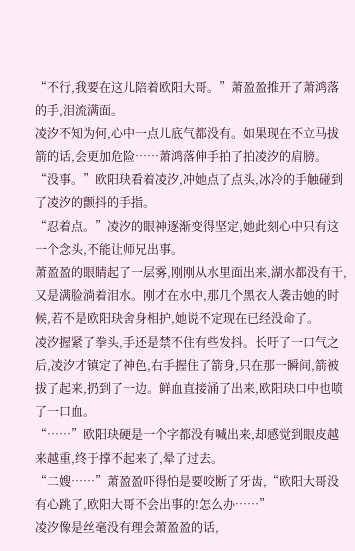“不行,我要在这儿陪着欧阳大哥。”萧盈盈推开了萧鸿落的手,泪流满面。
凌汐不知为何,心中一点儿底气都没有。如果现在不立马拔箭的话,会更加危险……萧鸿落伸手拍了拍凌汐的肩膀。
“没事。”欧阳玦看着凌汐,冲她点了点头,冰冷的手触碰到了凌汐的颤抖的手指。
“忍着点。”凌汐的眼神逐渐变得坚定,她此刻心中只有这一个念头,不能让师兄出事。
萧盈盈的眼睛起了一层雾,刚刚从水里面出来,湖水都没有干,又是满脸淌着泪水。刚才在水中,那几个黑衣人袭击她的时候,若不是欧阳玦舍身相护,她说不定现在已经没命了。
凌汐握紧了拳头,手还是禁不住有些发抖。长吁了一口气之后,凌汐才镇定了神色,右手握住了箭身,只在那一瞬间,箭被拔了起来,扔到了一边。鲜血直接涌了出来,欧阳玦口中也喷了一口血。
“……”欧阳玦硬是一个字都没有喊出来,却感觉到眼皮越来越重,终于撑不起来了,晕了过去。
“二嫂……”萧盈盈吓得怕是要咬断了牙齿,“欧阳大哥没有心跳了,欧阳大哥不会出事的!怎么办……”
凌汐像是丝毫没有理会萧盈盈的话,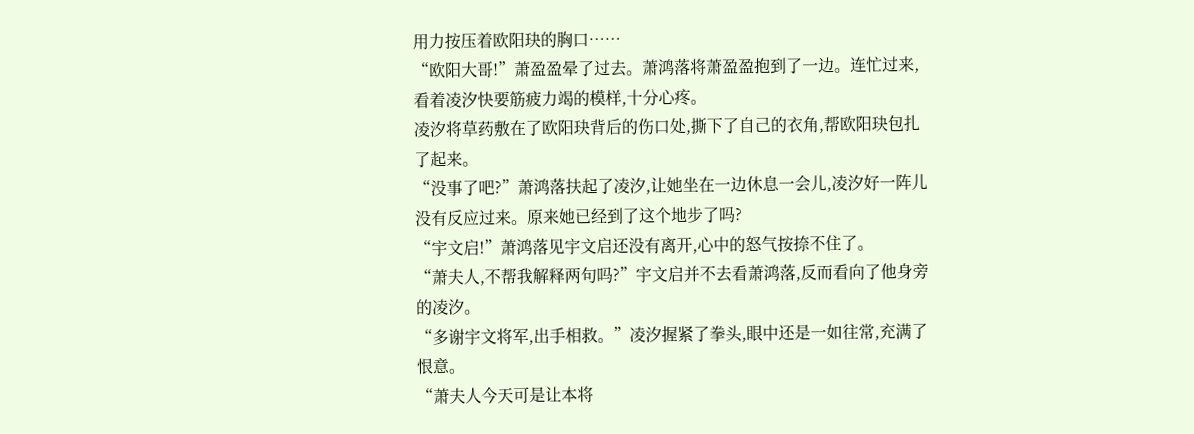用力按压着欧阳玦的胸口……
“欧阳大哥!”萧盈盈晕了过去。萧鸿落将萧盈盈抱到了一边。连忙过来,看着凌汐快要筋疲力竭的模样,十分心疼。
凌汐将草药敷在了欧阳玦背后的伤口处,撕下了自己的衣角,帮欧阳玦包扎了起来。
“没事了吧?”萧鸿落扶起了凌汐,让她坐在一边休息一会儿,凌汐好一阵儿没有反应过来。原来她已经到了这个地步了吗?
“宇文启!”萧鸿落见宇文启还没有离开,心中的怒气按捺不住了。
“萧夫人,不帮我解释两句吗?”宇文启并不去看萧鸿落,反而看向了他身旁的凌汐。
“多谢宇文将军,出手相救。”凌汐握紧了拳头,眼中还是一如往常,充满了恨意。
“萧夫人今天可是让本将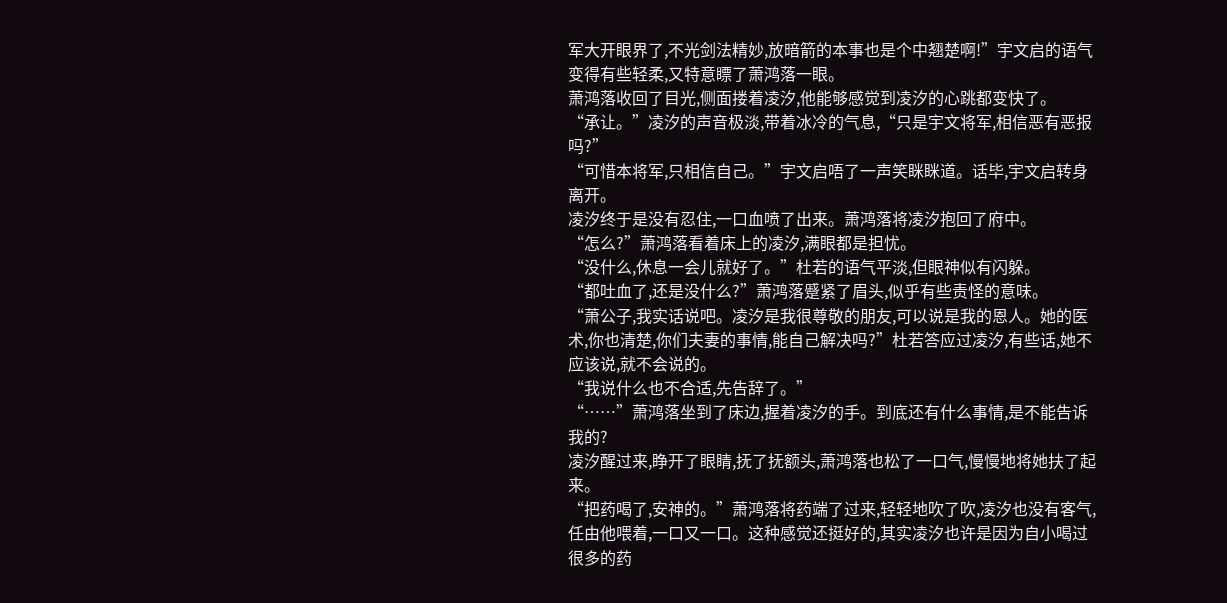军大开眼界了,不光剑法精妙,放暗箭的本事也是个中翘楚啊!”宇文启的语气变得有些轻柔,又特意瞟了萧鸿落一眼。
萧鸿落收回了目光,侧面搂着凌汐,他能够感觉到凌汐的心跳都变快了。
“承让。”凌汐的声音极淡,带着冰冷的气息,“只是宇文将军,相信恶有恶报吗?”
“可惜本将军,只相信自己。”宇文启唔了一声笑眯眯道。话毕,宇文启转身离开。
凌汐终于是没有忍住,一口血喷了出来。萧鸿落将凌汐抱回了府中。
“怎么?”萧鸿落看着床上的凌汐,满眼都是担忧。
“没什么,休息一会儿就好了。”杜若的语气平淡,但眼神似有闪躲。
“都吐血了,还是没什么?”萧鸿落蹙紧了眉头,似乎有些责怪的意味。
“萧公子,我实话说吧。凌汐是我很尊敬的朋友,可以说是我的恩人。她的医术,你也清楚,你们夫妻的事情,能自己解决吗?”杜若答应过凌汐,有些话,她不应该说,就不会说的。
“我说什么也不合适,先告辞了。”
“……”萧鸿落坐到了床边,握着凌汐的手。到底还有什么事情,是不能告诉我的?
凌汐醒过来,睁开了眼睛,抚了抚额头,萧鸿落也松了一口气,慢慢地将她扶了起来。
“把药喝了,安神的。”萧鸿落将药端了过来,轻轻地吹了吹,凌汐也没有客气,任由他喂着,一口又一口。这种感觉还挺好的,其实凌汐也许是因为自小喝过很多的药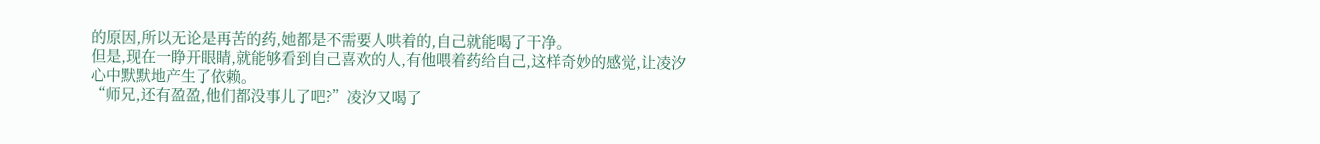的原因,所以无论是再苦的药,她都是不需要人哄着的,自己就能喝了干净。
但是,现在一睁开眼睛,就能够看到自己喜欢的人,有他喂着药给自己,这样奇妙的感觉,让凌汐心中默默地产生了依赖。
“师兄,还有盈盈,他们都没事儿了吧?”凌汐又喝了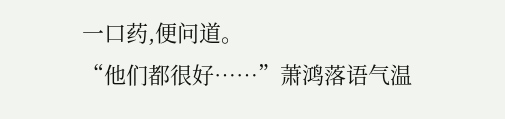一口药,便问道。
“他们都很好……”萧鸿落语气温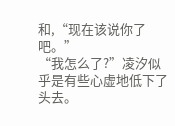和,“现在该说你了吧。”
“我怎么了?”凌汐似乎是有些心虚地低下了头去。